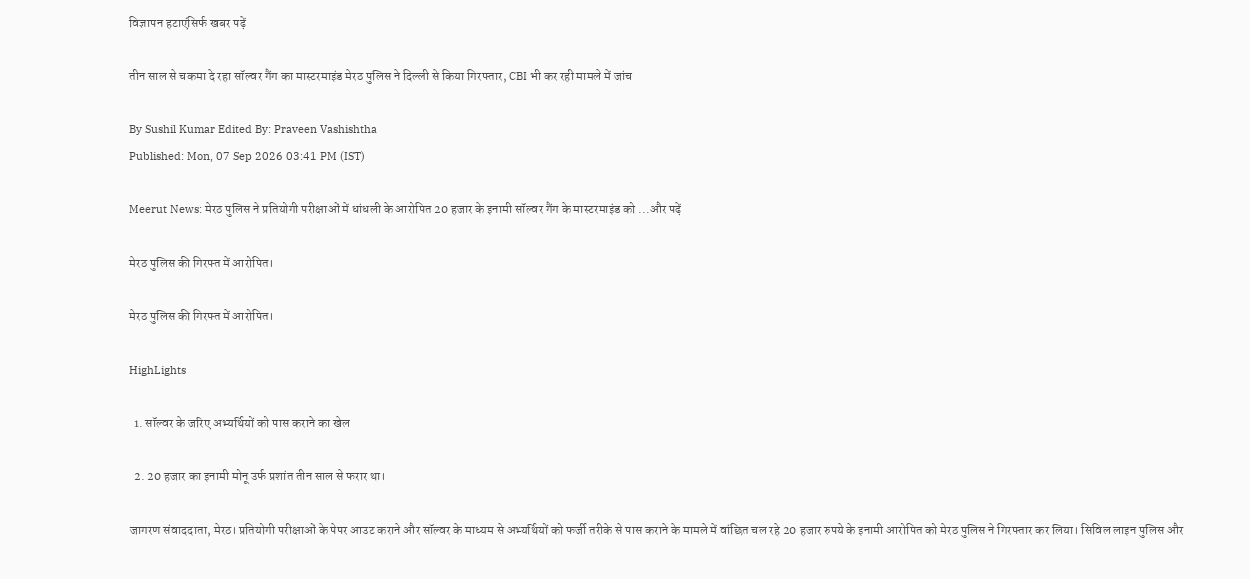विज्ञापन हटाएंसिर्फ खबर पढ़ें

तीन साल से चकमा दे रहा सॉल्वर गैंग का मास्टरमाइंड मेरठ पुलिस ने दिल्ली से किया गिरफ्तार, CBI भी कर रही मामले में जांच

By Sushil Kumar Edited By: Praveen Vashishtha
Published: Mon, 07 Sep 2026 03:41 PM (IST)

Meerut News: मेरठ पुलिस ने प्रतियोगी परीक्षाओं में धांधली के आरोपित 20 हजार के इनामी सॉल्वर गैंग के मास्टरमाइंड को ...और पढ़ें

मेरठ पुलिस की गिरफ्त में आरोपित।

मेरठ पुलिस की गिरफ्त में आरोपित।

HighLights

  1. सॉल्वर के जरिए अभ्यर्थियों को पास कराने का खेल

  2. 20 हजार का इनामी मोनू उर्फ प्रशांत तीन साल से फरार था।

जागरण संवाददाता, मेरठ। प्रतियोगी परीक्षाओं के पेपर आउट कराने और सॉल्वर के माध्यम से अभ्यर्थियों को फर्जी तरीके से पास कराने के मामले में वांछित चल रहे 20 हजार रुपये के इनामी आरोपित को मेरठ पुलिस ने गिरफ्तार कर लिया। सिविल लाइन पुलिस और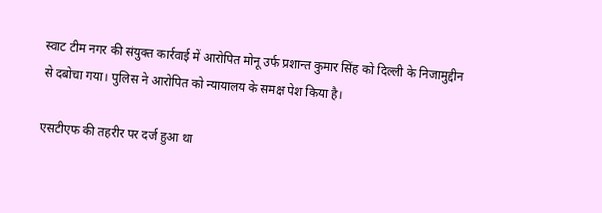स्वाट टीम नगर की संयुक्त कार्रवाई में आरोपित मोनू उर्फ प्रशान्त कुमार सिंह को दिल्ली के निजामुद्दीन से दबोचा गया। पुलिस ने आरोपित को न्यायालय के समक्ष पेश किया है।

एसटीएफ की तहरीर पर दर्ज हुआ था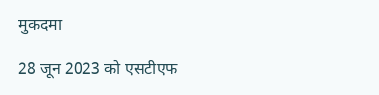मुकदमा

28 जून 2023 को एसटीएफ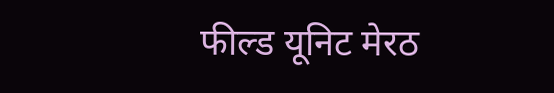फील्ड यूनिट मेरठ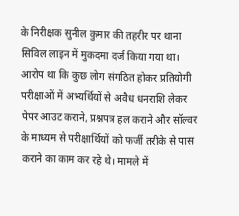के निरीक्षक सुनील कुमार की तहरीर पर थाना सिविल लाइन में मुकदमा दर्ज किया गया था। आरोप था कि कुछ लोग संगठित होकर प्रतियोगी परीक्षाओं में अभ्यर्थियों से अवैध धनराशि लेकर पेपर आउट कराने, प्रश्नपत्र हल कराने और सॉल्वर के माध्यम से परीक्षार्थियों को फर्जी तरीके से पास कराने का काम कर रहे थे। मामले में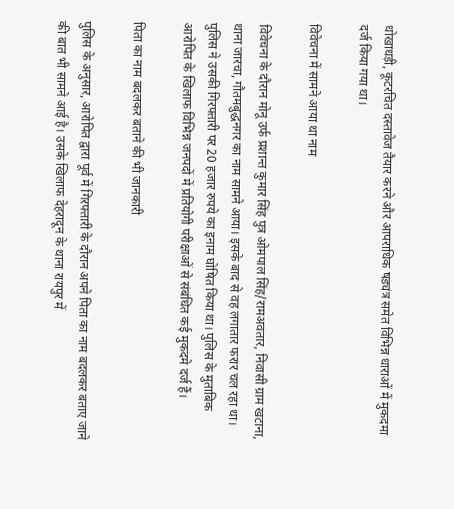धोखाधड़ी, कूटरचित दस्तावेज तैयार करने और आपराधिक षड्यंत्र समेत विभिन्न धाराओं में मुकदमा दर्ज किया गया था।

विवेचना में सामने आया था नाम

विवेचना के दौरान मोनू उर्फ प्रशान्त कुमार सिंह पुत्र ओमपाल सिंह/रामअवतार, निवासी ग्राम खटाना, थाना जारचा, गौतमबुद्धनगर का नाम सामने आया। इसके बाद से वह लगातार फरार चल रहा था। पुलिस ने उसकी गिरफ्तारी पर 20 हजार रुपये का इनाम घोषित किया था। पुलिस के मुताबिक आरोपित के खिलाफ विभिन्न जनपदों में प्रतियोगी परीक्षाओं से संबंधित कई मुकदमे दर्ज हैं।

पिता का नाम बदलकर बताने की भी जानकारी

पुलिस के अनुसार, आरोपित द्वारा पूर्व में गिरफ्तारी के दौरान अपने पिता का नाम बदलकर बताए जाने की बात भी सामने आई है। उसके खिलाफ देहरादून के थाना रायपुर में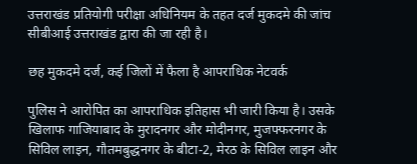उत्तराखंड प्रतियोगी परीक्षा अधिनियम के तहत दर्ज मुकदमे की जांच सीबीआई उत्तराखंड द्वारा की जा रही है।

छह मुकदमे दर्ज, कई जिलों में फैला है आपराधिक नेटवर्क

पुलिस ने आरोपित का आपराधिक इतिहास भी जारी किया है। उसके खिलाफ गाजियाबाद के मुरादनगर और मोदीनगर, मुजफ्फरनगर के सिविल लाइन, गौतमबुद्धनगर के बीटा-2, मेरठ के सिविल लाइन और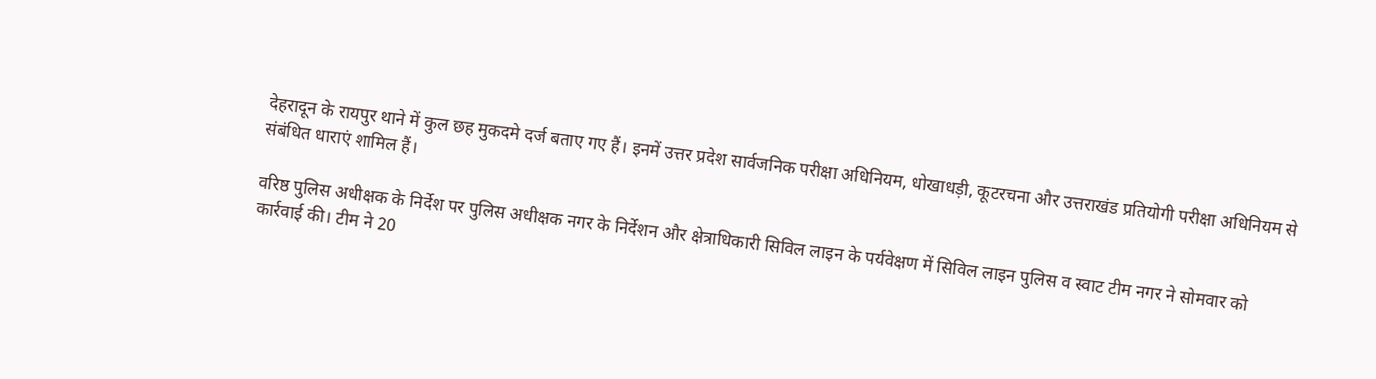देहरादून के रायपुर थाने में कुल छह मुकदमे दर्ज बताए गए हैं। इनमें उत्तर प्रदेश सार्वजनिक परीक्षा अधिनियम, धोखाधड़ी, कूटरचना और उत्तराखंड प्रतियोगी परीक्षा अधिनियम से संबंधित धाराएं शामिल हैं।

वरिष्ठ पुलिस अधीक्षक के निर्देश पर पुलिस अधीक्षक नगर के निर्देशन और क्षेत्राधिकारी सिविल लाइन के पर्यवेक्षण में सिविल लाइन पुलिस व स्वाट टीम नगर ने सोमवार को कार्रवाई की। टीम ने 20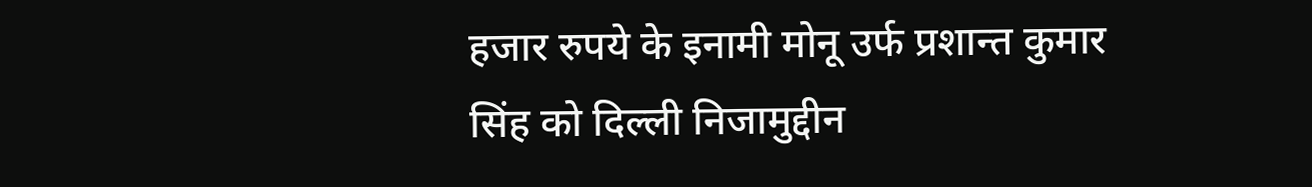हजार रुपये के इनामी मोनू उर्फ प्रशान्त कुमार सिंह को दिल्ली निजामुद्दीन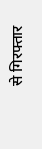से गिरफ्तार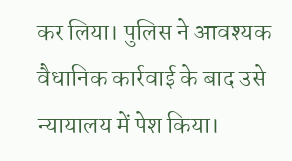कर लिया। पुलिस ने आवश्यक वैधानिक कार्रवाई के बाद उसे न्यायालय में पेश किया।